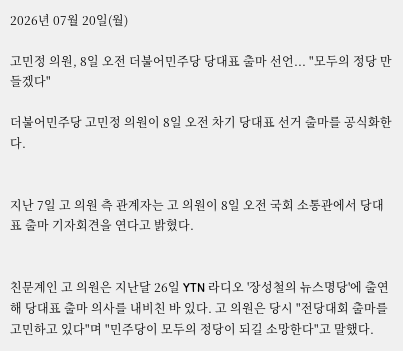2026년 07월 20일(월)

고민정 의원, 8일 오전 더불어민주당 당대표 출마 선언... "모두의 정당 만들겠다"

더불어민주당 고민정 의원이 8일 오전 차기 당대표 선거 출마를 공식화한다.


지난 7일 고 의원 측 관계자는 고 의원이 8일 오전 국회 소통관에서 당대표 출마 기자회견을 연다고 밝혔다.


친문계인 고 의원은 지난달 26일 YTN 라디오 '장성철의 뉴스명당'에 출연해 당대표 출마 의사를 내비친 바 있다. 고 의원은 당시 "전당대회 출마를 고민하고 있다"며 "민주당이 모두의 정당이 되길 소망한다"고 말했다.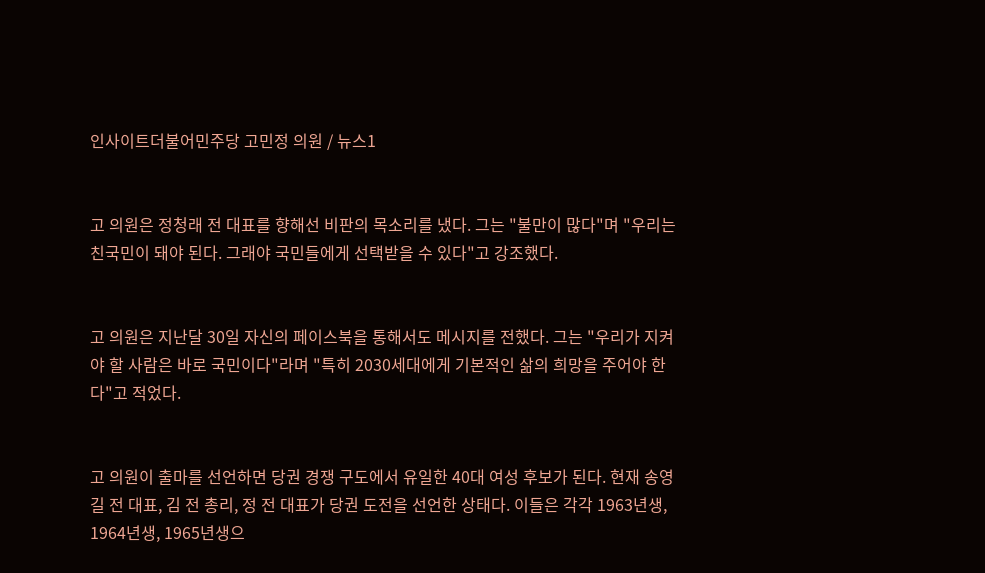인사이트더불어민주당 고민정 의원 / 뉴스1


고 의원은 정청래 전 대표를 향해선 비판의 목소리를 냈다. 그는 "불만이 많다"며 "우리는 친국민이 돼야 된다. 그래야 국민들에게 선택받을 수 있다"고 강조했다.


고 의원은 지난달 30일 자신의 페이스북을 통해서도 메시지를 전했다. 그는 "우리가 지켜야 할 사람은 바로 국민이다"라며 "특히 2030세대에게 기본적인 삶의 희망을 주어야 한다"고 적었다.


고 의원이 출마를 선언하면 당권 경쟁 구도에서 유일한 40대 여성 후보가 된다. 현재 송영길 전 대표, 김 전 총리, 정 전 대표가 당권 도전을 선언한 상태다. 이들은 각각 1963년생, 1964년생, 1965년생으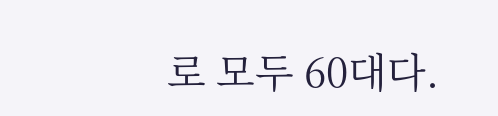로 모두 60대다.